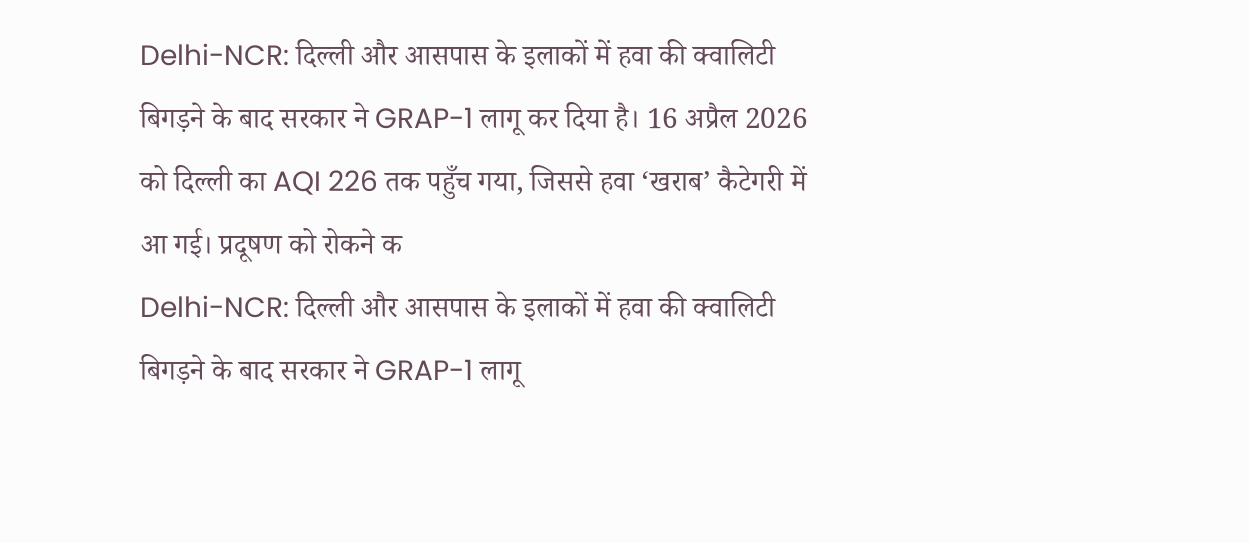Delhi-NCR: दिल्ली और आसपास के इलाकों में हवा की क्वालिटी बिगड़ने के बाद सरकार ने GRAP-1 लागू कर दिया है। 16 अप्रैल 2026 को दिल्ली का AQI 226 तक पहुँच गया, जिससे हवा ‘खराब’ कैटेगरी में आ गई। प्रदूषण को रोकने क
Delhi-NCR: दिल्ली और आसपास के इलाकों में हवा की क्वालिटी बिगड़ने के बाद सरकार ने GRAP-1 लागू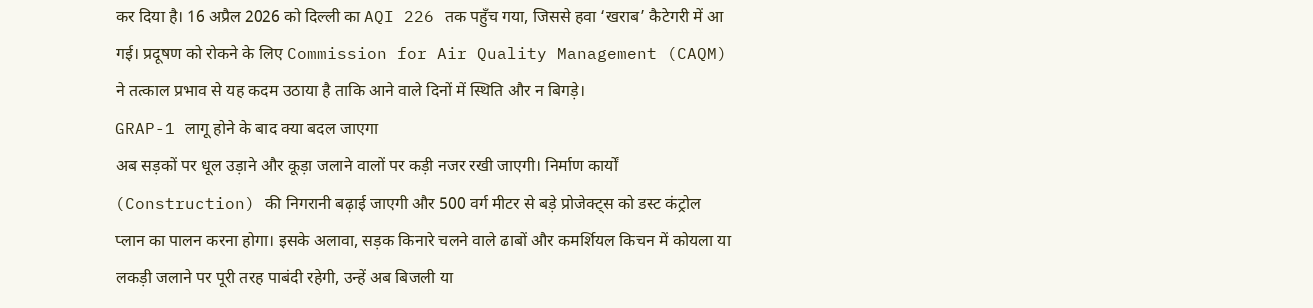कर दिया है। 16 अप्रैल 2026 को दिल्ली का AQI 226 तक पहुँच गया, जिससे हवा ‘खराब’ कैटेगरी में आ गई। प्रदूषण को रोकने के लिए Commission for Air Quality Management (CAQM) ने तत्काल प्रभाव से यह कदम उठाया है ताकि आने वाले दिनों में स्थिति और न बिगड़े।
GRAP-1 लागू होने के बाद क्या बदल जाएगा
अब सड़कों पर धूल उड़ाने और कूड़ा जलाने वालों पर कड़ी नजर रखी जाएगी। निर्माण कार्यों (Construction) की निगरानी बढ़ाई जाएगी और 500 वर्ग मीटर से बड़े प्रोजेक्ट्स को डस्ट कंट्रोल प्लान का पालन करना होगा। इसके अलावा, सड़क किनारे चलने वाले ढाबों और कमर्शियल किचन में कोयला या लकड़ी जलाने पर पूरी तरह पाबंदी रहेगी, उन्हें अब बिजली या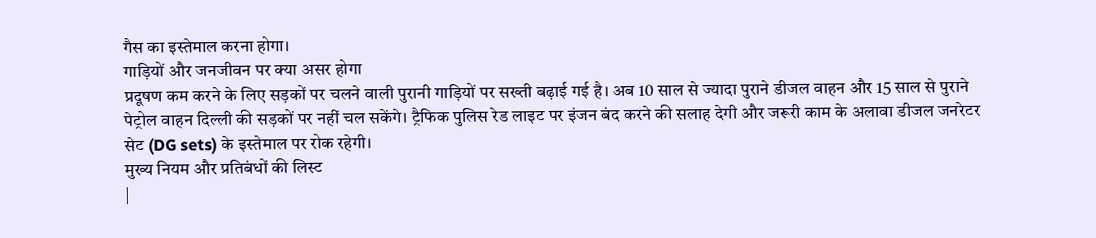गैस का इस्तेमाल करना होगा।
गाड़ियों और जनजीवन पर क्या असर होगा
प्रदूषण कम करने के लिए सड़कों पर चलने वाली पुरानी गाड़ियों पर सख्ती बढ़ाई गई है। अब 10 साल से ज्यादा पुराने डीजल वाहन और 15 साल से पुराने पेट्रोल वाहन दिल्ली की सड़कों पर नहीं चल सकेंगे। ट्रैफिक पुलिस रेड लाइट पर इंजन बंद करने की सलाह देगी और जरूरी काम के अलावा डीजल जनरेटर सेट (DG sets) के इस्तेमाल पर रोक रहेगी।
मुख्य नियम और प्रतिबंधों की लिस्ट
|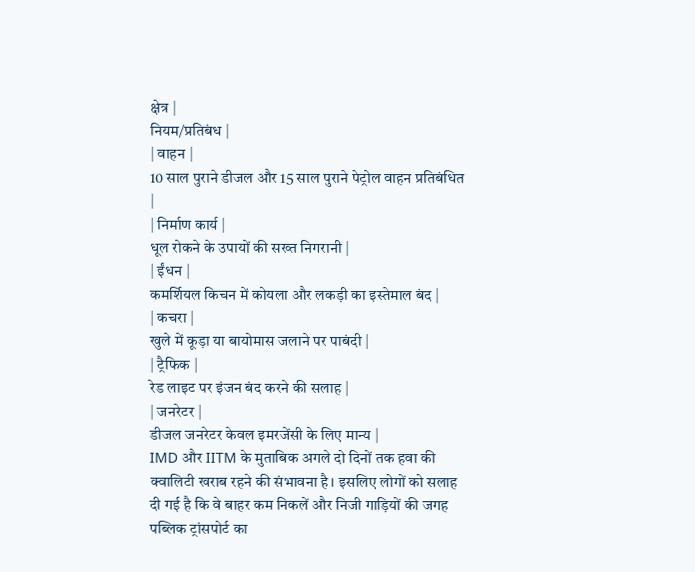क्षेत्र |
नियम/प्रतिबंध |
| वाहन |
10 साल पुराने डीजल और 15 साल पुराने पेट्रोल वाहन प्रतिबंधित |
| निर्माण कार्य |
धूल रोकने के उपायों की सख्त निगरानी |
| ईंधन |
कमर्शियल किचन में कोयला और लकड़ी का इस्तेमाल बंद |
| कचरा |
खुले में कूड़ा या बायोमास जलाने पर पाबंदी |
| ट्रैफिक |
रेड लाइट पर इंजन बंद करने की सलाह |
| जनरेटर |
डीजल जनरेटर केवल इमरजेंसी के लिए मान्य |
IMD और IITM के मुताबिक अगले दो दिनों तक हवा की क्वालिटी खराब रहने की संभावना है। इसलिए लोगों को सलाह दी गई है कि वे बाहर कम निकलें और निजी गाड़ियों की जगह पब्लिक ट्रांसपोर्ट का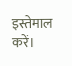इस्तेमाल करें।